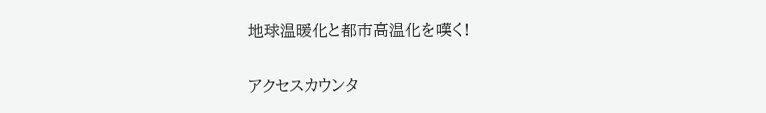地球温暖化と都市高温化を嘆く!

アクセスカウンタ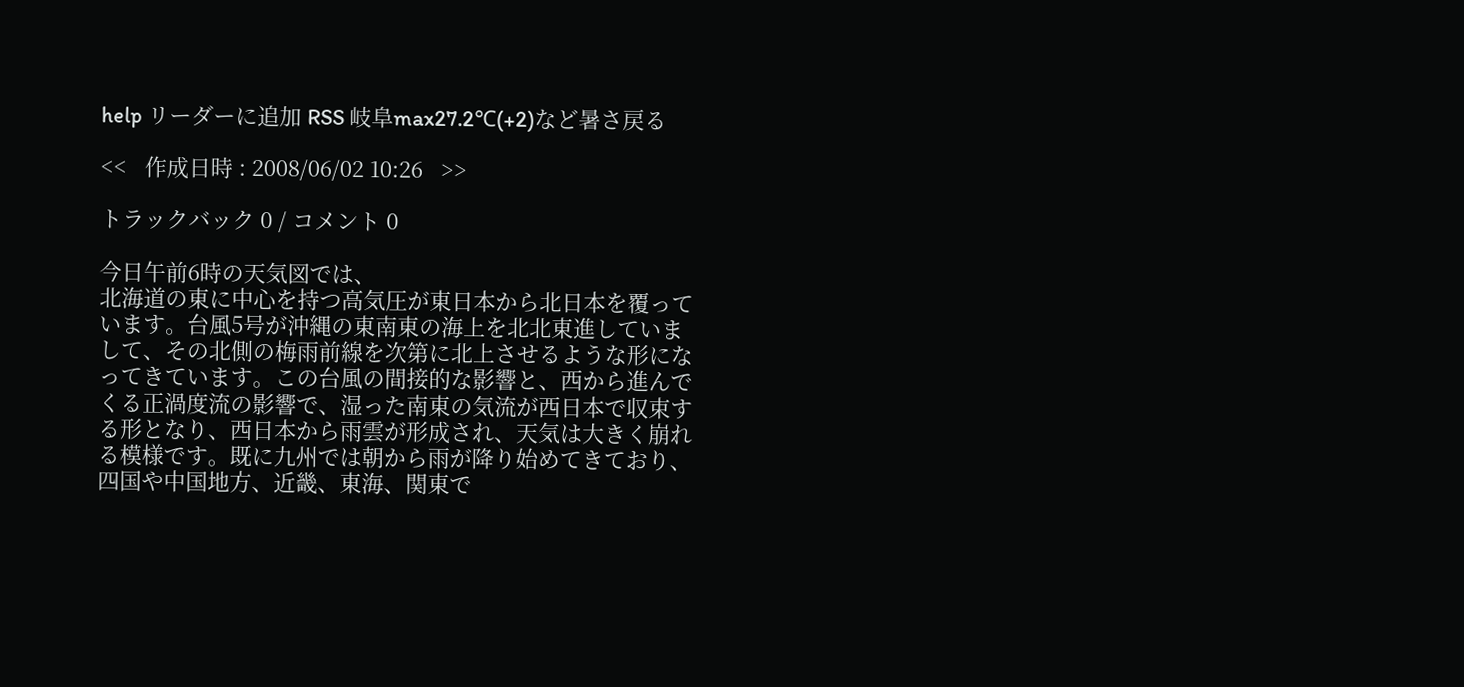help リーダーに追加 RSS 岐阜max27.2℃(+2)など暑さ戻る

<<   作成日時 : 2008/06/02 10:26   >>

トラックバック 0 / コメント 0

今日午前6時の天気図では、
北海道の東に中心を持つ高気圧が東日本から北日本を覆っています。台風5号が沖縄の東南東の海上を北北東進していまして、その北側の梅雨前線を次第に北上させるような形になってきています。この台風の間接的な影響と、西から進んでくる正渦度流の影響で、湿った南東の気流が西日本で収束する形となり、西日本から雨雲が形成され、天気は大きく崩れる模様です。既に九州では朝から雨が降り始めてきており、四国や中国地方、近畿、東海、関東で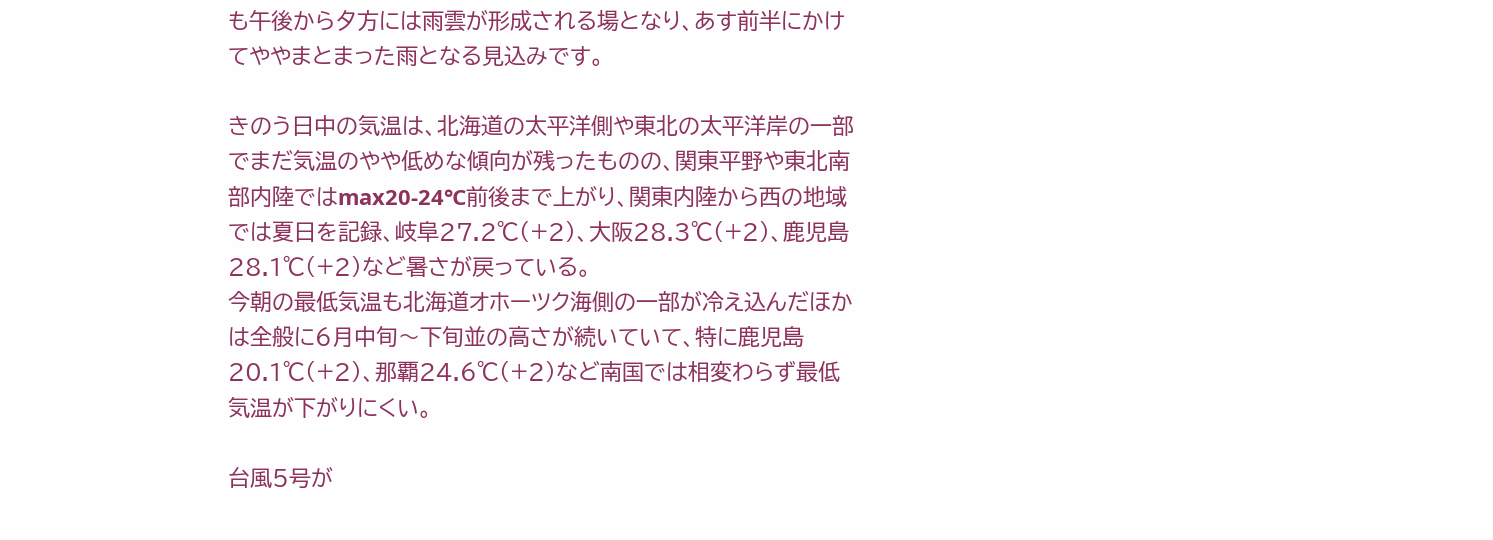も午後から夕方には雨雲が形成される場となり、あす前半にかけてややまとまった雨となる見込みです。

きのう日中の気温は、北海道の太平洋側や東北の太平洋岸の一部でまだ気温のやや低めな傾向が残ったものの、関東平野や東北南部内陸ではmax20-24℃前後まで上がり、関東内陸から西の地域では夏日を記録、岐阜27.2℃(+2)、大阪28.3℃(+2)、鹿児島28.1℃(+2)など暑さが戻っている。
今朝の最低気温も北海道オホーツク海側の一部が冷え込んだほかは全般に6月中旬〜下旬並の高さが続いていて、特に鹿児島20.1℃(+2)、那覇24.6℃(+2)など南国では相変わらず最低気温が下がりにくい。

台風5号が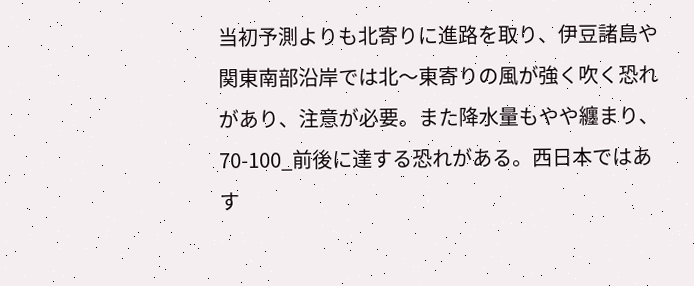当初予測よりも北寄りに進路を取り、伊豆諸島や関東南部沿岸では北〜東寄りの風が強く吹く恐れがあり、注意が必要。また降水量もやや纏まり、70-100_前後に達する恐れがある。西日本ではあす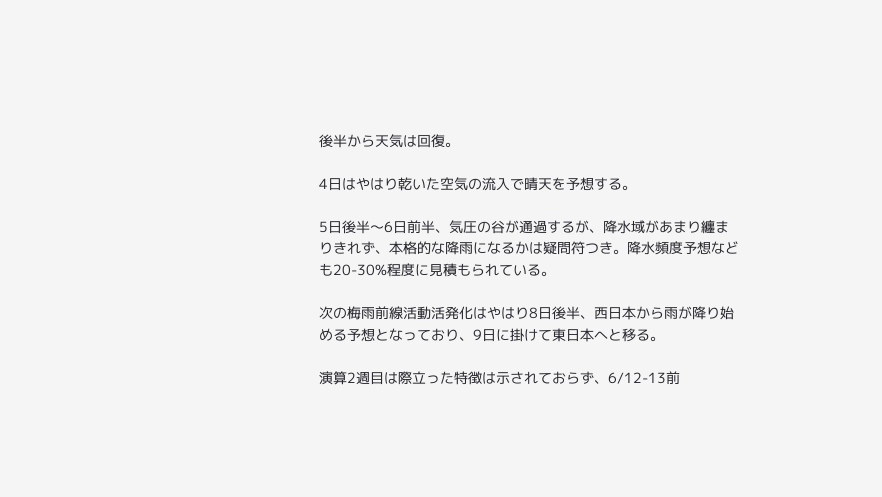後半から天気は回復。

4日はやはり乾いた空気の流入で晴天を予想する。

5日後半〜6日前半、気圧の谷が通過するが、降水域があまり纏まりきれず、本格的な降雨になるかは疑問符つき。降水頻度予想なども20-30%程度に見積もられている。

次の梅雨前線活動活発化はやはり8日後半、西日本から雨が降り始める予想となっており、9日に掛けて東日本へと移る。

演算2週目は際立った特徴は示されておらず、6/12-13前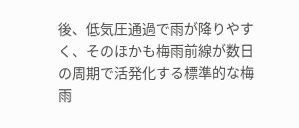後、低気圧通過で雨が降りやすく、そのほかも梅雨前線が数日の周期で活発化する標準的な梅雨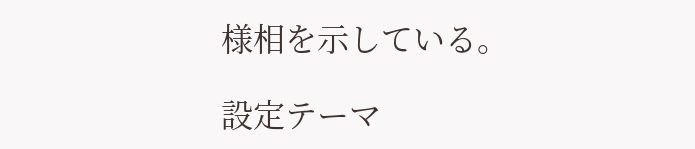様相を示している。

設定テーマ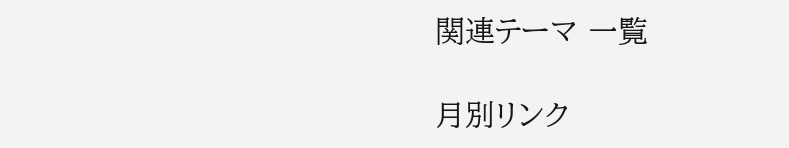関連テーマ 一覧

月別リンク